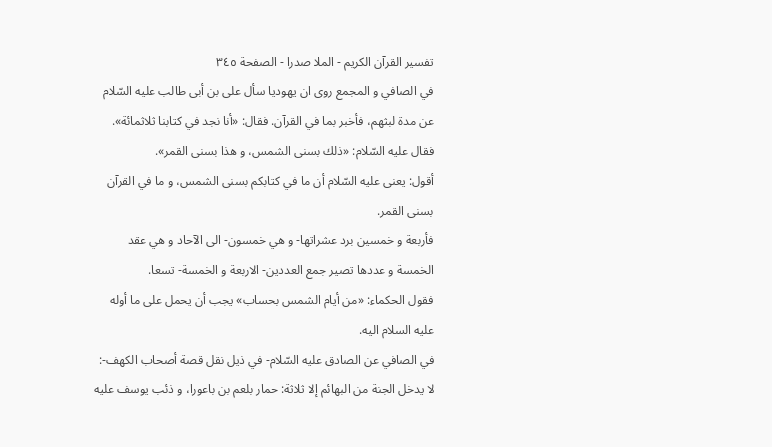تفسیر القرآن الکریم - الملا صدرا - الصفحة ٣٤٥
في الصافي و المجمع روى ان يهوديا سأل على بن أبى طالب عليه السّلام عن مدة لبثهم، فأخبر بما في القرآن. فقال: «أنا نجد في كتابنا ثلاثمائة». فقال عليه السّلام: «ذلك بسنى الشمس، و هذا بسنى القمر».
أقول: يعنى عليه السّلام أن ما في كتابكم بسنى الشمس، و ما في القرآن بسنى القمر.
فأربعة و خمسين برد عشراتها- و هي خمسون- الى الآحاد و هي عقد الخمسة و عددها تصير جمع العددين- الاربعة و الخمسة- تسعا.
فقول الحكماء: «من أيام الشمس بحساب» يجب أن يحمل على ما أوله عليه السلام اليه.
في الصافي عن الصادق عليه السّلام- في ذيل نقل قصة أصحاب الكهف-: لا يدخل الجنة من البهائم إلا ثلاثة: حمار بلعم بن باعورا، و ذئب يوسف عليه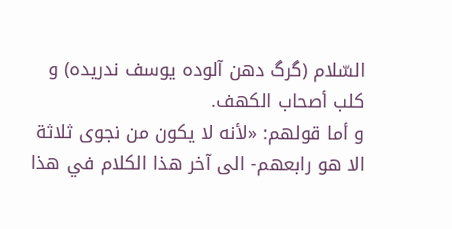السّلام (گرگ دهن آلوده يوسف ندريده) و كلب أصحاب الكهف.
و أما قولهم: «لأنه لا يكون من نجوى ثلاثة الا هو رابعهم- الى آخر هذا الكلام في هذا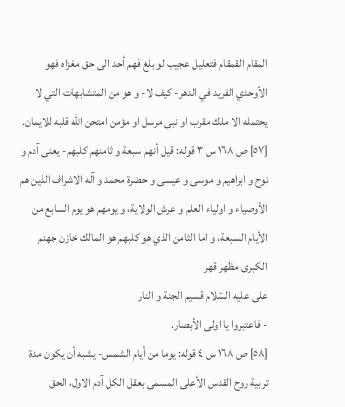المقام القمقام فتعليل عجيب لو بلغ فهم أحد الى حق مغزاه فهو الأوحدي الفريد في الدهر- كيف لا- و هو من المتشابهات التي لا يحتمله الا ملك مقرب او نبى مرسل او مؤمن امتحن اللّه قلبه للايمان.
[٥٧] ص ١٦٨ س ٣ قوله: قيل أنهم سبعة و ثامنهم كلبهم- يعنى آدم و نوح و ابراهيم و موسى و عيسى و حضرة محمد و آله الاشراف الذين هم الأوصياء و اولياء العلم و عرش الولاية، و يومهم هو يوم السابع من الأيام السبعة، و اما الثامن الذي هو كلبهم هو المالك خازن جهنم الكبرى مظهر قهر
على عليه السّلام قسيم الجنة و النار
- فاعتبروا يا اولى الأبصار.
[٥٨] ص ١٦٨ س ٤ قوله: يوما من أيام الشمس- يشبه أن يكون مدة تربية روح القدس الأعلى المسمى بعقل الكل آدم الاول، الحق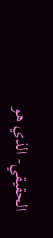الحقيقي- الذي هو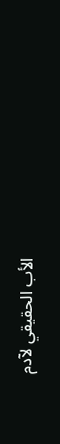الأب الحقيقي لآدم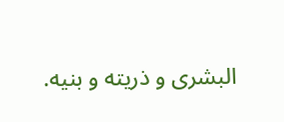البشرى و ذريته و بنيه.